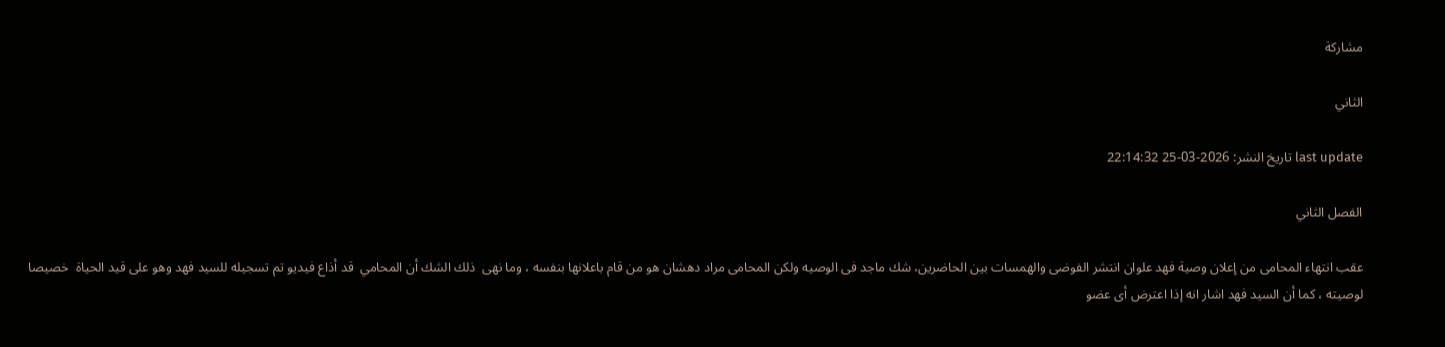مشاركة

الثاني

last update تاريخ النشر: 2026-03-25 22:14:32

الفصل الثاني

عقب انتهاء المحامى من إعلان وصية فهد علوان انتشر الفوضى والهمسات بين الحاضرين، شك ماجد فى الوصيه ولكن المحامى مراد دهشان هو من قام باعلانها بنفسه ، وما نهى  ذلك الشك أن المحامي  قد أذاع فيديو تم تسجيله للسيد فهد وهو على قيد الحياة  خصيصا لوصيته ، كما أن السيد فهد اشار انه إذا اعترض أى عضو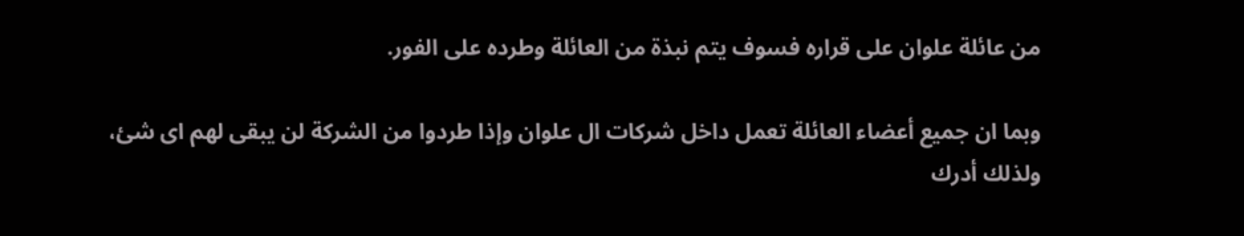من عائلة علوان على قراره فسوف يتم نبذة من العائلة وطرده على الفور.

وبما ان جميع أعضاء العائلة تعمل داخل شركات ال علوان وإذا طردوا من الشركة لن يبقى لهم اى شئ، ولذلك أدرك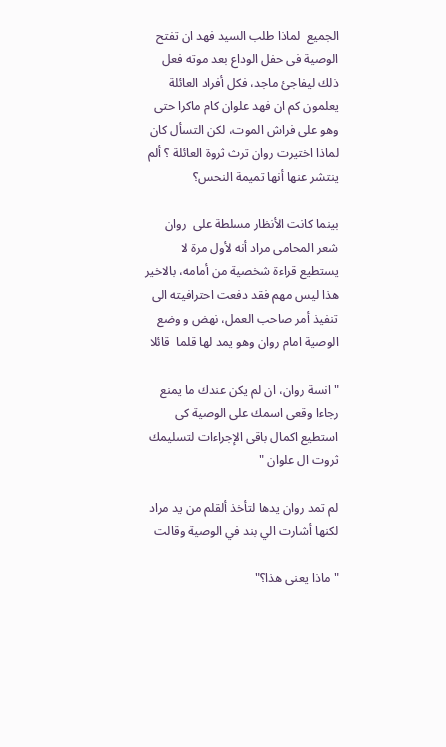الجميع  لماذا طلب السيد فهد ان تفتح الوصية فى حفل الوداع بعد موته فعل ذلك ليفاجئ ماجد، فكل أفراد العائلة يعلمون كم ان فهد علوان كام ماكرا حتى وهو على فراش الموت، لكن التسأل كان لماذا اختيرت روان ترث ثروة العائلة ؟ ألم ينتشر عنها أنها تميمة النحس؟

بينما كانت الأنظار مسلطة على  روان شعر المحامى مراد أنه لأول مرة لا يستطيع قراءة شخصية من أمامه، بالاخير هذا ليس مهم فقد دفعت احترافيته الى تنفيذ أمر صاحب العمل، نهض و وضع الوصية امام روان وهو يمد لها قلما  قائلا

" انسة روان، ان لم يكن عندك ما يمنع رجاءا وقعى اسمك على الوصية كى استطيع اكمال باقى الإجراءات لتسليمك ثروت ال علوان "

لم تمد روان يدها لتأخذ ألقلم من يد مراد لكنها أشارت الي بند في الوصية وقالت

" ماذا يعنى هذا؟"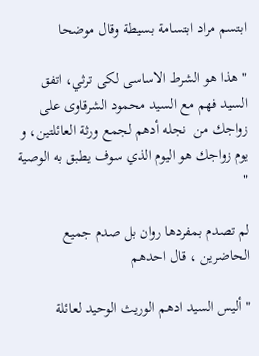ابتسم مراد ابتسامة بسيطة وقال موضحا

" هذا هو الشرط الاساسى لكى ترثي، اتفق السيد فهم مع السيد محمود الشرقاوى على زواجك من  نجله أدهم لجمع ورثة العائلتين، و يوم زواجك هو اليوم الذي سوف يطبق به الوصية "

لم تصدم بمفردها روان بل صدم جميع الحاضرين ، قال احدهم

" أليس السيد ادهم الوريث الوحيد لعائلة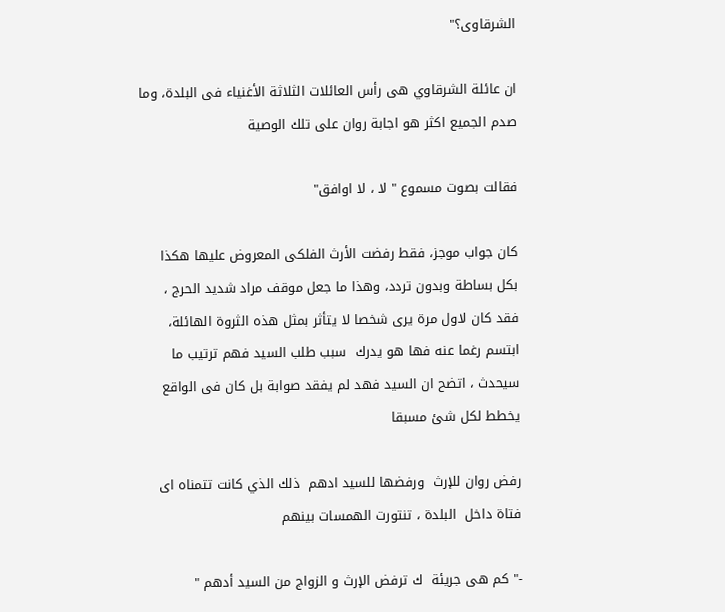الشرقاوى؟"

ان عائلة الشرقاوي هى رأس العائلات الثلاثة الأغنياء فى البلدة، وما صدم الجميع اكثر هو اجابة روان على تلك الوصية

فقالت بصوت مسموع " لا ، لا اوافق"

كان جواب موجز، فقط رفضت الأرث الفلكى المعروض عليها هكذا بكل بساطة وبدون تردد، وهذا ما جعل موقف مراد شديد الحرج ، فقد كان لاول مرة يرى شخصا لا يتأثر بمثل هذه الثروة الهائلة، ابتسم رغما عنه فها هو يدرك  سبب طلب السيد فهم ترتيب ما سيحدث ، اتضح ان السيد فهد لم يفقد صوابة بل كان فى الواقع يخطط لكل شئ مسبقا

رفض روان للإرث  ورفضها للسيد ادهم  ذلك الذي كانت تتمناه اى فتاة داخل  البلدة ، تنتورت الهمسات بينهم

-" كم هى جريئة  ك ترفض الإرث و الزواج من السيد أدهم "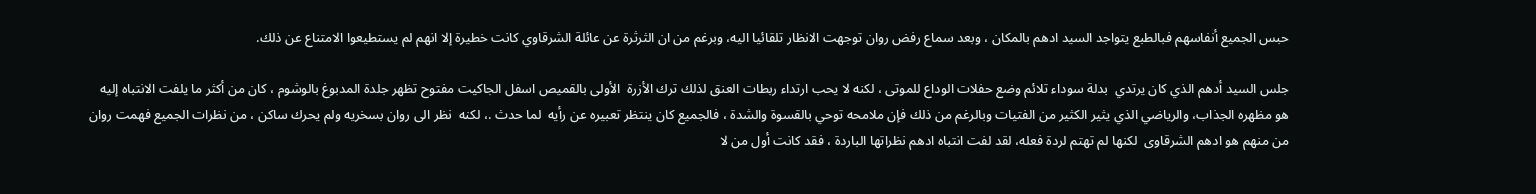حبس الجميع أنفاسهم فبالطبع يتواجد السيد ادهم بالمكان ، وبعد سماع رفض روان توجهت الانظار تلقائيا اليه، وبرغم من ان الثرثرة عن عائلة الشرقاوي كانت خطيرة إلا انهم لم يستطيعوا الامتناع عن ذلك.

جلس السيد أدهم الذي كان يرتدي  بدلة سوداء تلائم وضع حفلات الوداع للموتى ، لكنه لا يحب ارتداء ربطات العنق لذلك ترك الأزرة  الأولى بالقميص اسفل الجاكيت مفتوح تظهر جلدة المدبوغ بالوشوم ، كان من أكثر ما يلفت الانتباه إليه هو مظهره الجذاب، والرياضي الذي يثير الكثير من الفتيات وبالرغم من ذلك فإن ملامحه توحي بالقسوة والشدة ، فالجميع كان ينتظر تعبيره عن رأيه  لما حدث .، لكنه  نظر الى روان بسخريه ولم يحرك ساكن ، من نظرات الجميع فهمت روان من منهم هو ادهم الشرقاوى  لكنها لم تهتم لردة فعله، لقد لفت انتباه ادهم نظراتها الباردة ، فقد كانت أول من لا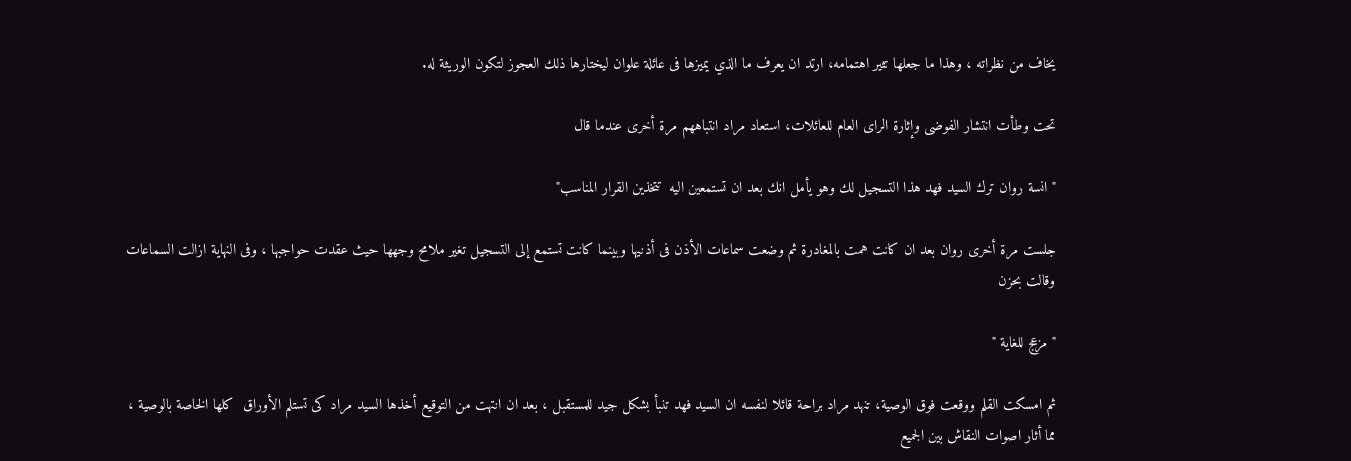يخاف من نظراته ، وهذا ما جعلها تثير اهتمامه، ارتد ان يعرف ما الذي يميزها فى عائلة علوان ليختارها ذلك العجوز لتكون الوريثة له.

تحت وطأت انتشار الفوضى وإثارة الراى العام للعائلات، استعاد مراد انتباههم مرة أخرى عندما قال

" انسة روان ترك السيد فهد هذا التسجيل لك وهو يأمل انك بعد ان تستمعين اليه  تتخذين القرار المناسب"

جلست مرة أخرى روان بعد ان كانت همت بالمغادرة ثم وضعت سماعات الأذن فى أذنيها وبينما كانت تستمع إلى التسجيل تغير ملامح وجهها حيث عقدت حواجبها ، وفى النهاية ازالت السماعات وقالت بحزن

" مزعج للغاية "

ثم امسكت القلم ووقعت فوق الوصية، تنهد مراد براحة قائلا لنفسه ان السيد فهد تنبأ بشكل جيد للمستقبل ، بعد ان انتهت من التوقيع أخذها السيد مراد كى تستلم الأوراق  كلها الخاصة بالوصية ،  مما أثار اصوات النقاش بين الجميع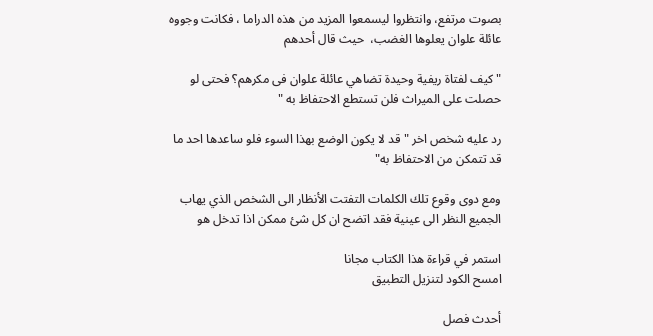بصوت مرتفع، وانتظروا ليسمعوا المزيد من هذه الدراما ، فكانت وجووه عائلة علوان يعلوها الغضب،  حيث قال أحدهم

" كيف لفتاة ريفية وحيدة تضاهي عائلة علوان فى مكرهم؟ فحتى لو حصلت على الميراث فلن تستطع الاحتفاظ به "

رد عليه شخص اخر " قد لا يكون الوضع بهذا السوء فلو ساعدها احد ما قد تتمكن من الاحتفاظ به"

ومع دوى وقوع تلك الكلمات التفتت الأنظار الى الشخص الذي يهاب الجميع النظر الى عينية فقد اتضح ان كل شئ ممكن اذا تدخل هو

استمر في قراءة هذا الكتاب مجانا
امسح الكود لتنزيل التطبيق

أحدث فصل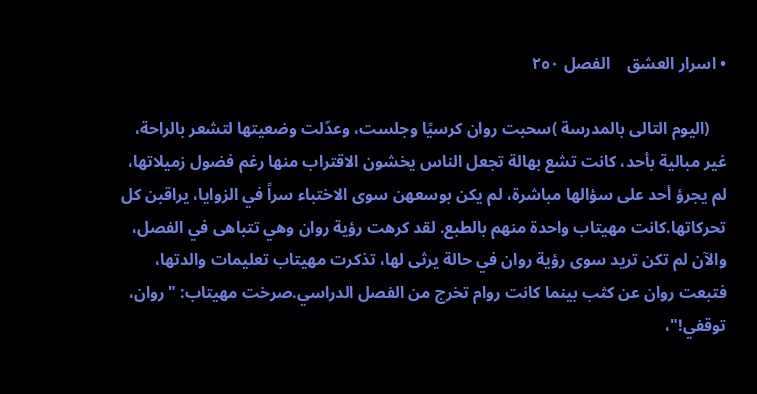• اسرار العشق    الفصل ٢٥٠

    (اليوم التالى بالمدرسة )سحبت روان كرسيًا وجلست، وعدّلت وضعيتها لتشعر بالراحة، غير مبالية بأحد، كانت تشع بهالة تجعل الناس يخشون الاقتراب منها رغم فضول زميلاتها، لم يجرؤ أحد على سؤالها مباشرة، لم يكن بوسعهن سوى الاختباء سراً في الزوايا، يراقبن كل تحركاتها.كانت مهيتاب واحدة منهم بالطبع. لقد كرهت رؤية روان وهي تتباهى في الفصل، والآن لم تكن تريد سوى رؤية روان في حالة يرثى لها، تذكرت مهيتاب تعليمات والدتها، فتبعت روان عن كثب بينما كانت روام تخرج من الفصل الدراسي.صرخت مهيتاب: "روان، توقفي!"،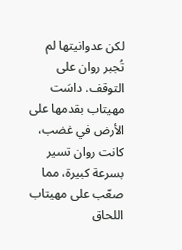لكن عدوانيتها لم تُجبر روان على التوقف. داسَت مهيتاب بقدمها على الأرض في غضب، كانت روان تسير بسرعة كبيرة، مما صعّب على مهيتاب اللحاق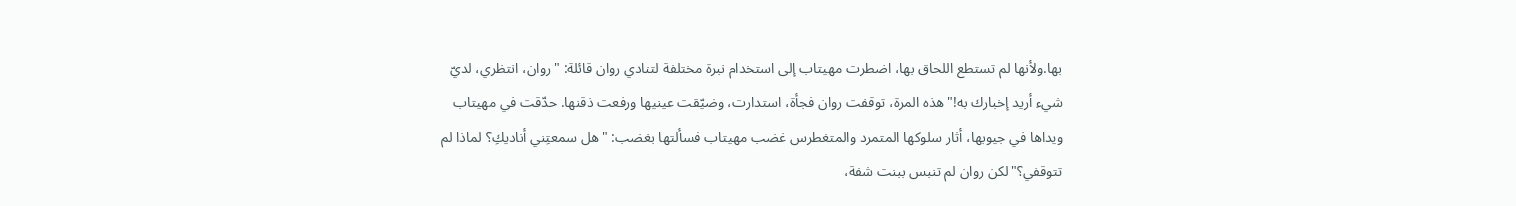بها.ولأنها لم تستطع اللحاق بها، اضطرت مهيتاب إلى استخدام نبرة مختلفة لتنادي روان قائلة: "روان، انتظري، لديّ شيء أريد إخبارك به!"هذه المرة، توقفت روان فجأة، استدارت، وضيّقت عينيها ورفعت ذقنها. حدّقت في مهيتاب ويداها في جيوبها، أثار سلوكها المتمرد والمتغطرس غضب مهيتاب فسألتها بغضب: "هل سمعتِني أناديكِ؟ لماذا لم تتوقفي؟"لكن روان لم تنبس ببنت شفة،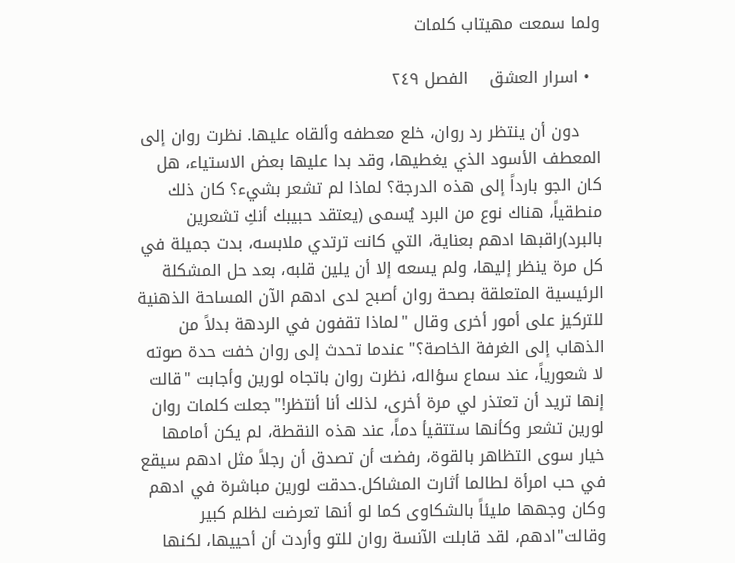ولما سمعت مهيتاب كلمات

  • اسرار العشق    الفصل ٢٤٩

    دون أن ينتظر رد روان، خلع معطفه وألقاه عليها. نظرت روان إلى المعطف الأسود الذي يغطيها، وقد بدا عليها بعض الاستياء، هل كان الجو بارداً إلى هذه الدرجة؟ لماذا لم تشعر بشيء؟ كان ذلك منطقياً، هناك نوع من البرد يُسمى (يعتقد حبيبك أنكِ تشعرين بالبرد)راقبها ادهم بعناية، التي كانت ترتدي ملابسه، بدت جميلة في كل مرة ينظر إليها، ولم يسعه إلا أن يلين قلبه، بعد حل المشكلة الرئيسية المتعلقة بصحة روان أصبح لدى ادهم الآن المساحة الذهنية للتركيز على أمور أخرى وقال "لماذا تقفون في الردهة بدلاً من الذهاب إلى الغرفة الخاصة؟" عندما تحدث إلى روان خفت حدة صوته لا شعورياً، عند سماع سؤاله، نظرت روان باتجاه لورين وأجابت "قالت إنها تريد أن تعتذر لي مرة أخرى، لذلك أنا أنتظر!"جعلت كلمات روان لورين تشعر وكأنها ستتقيأ دماً، عند هذه النقطة، لم يكن أمامها خيار سوى التظاهر بالقوة، رفضت أن تصدق أن رجلاً مثل ادهم سيقع في حب امرأة لطالما أثارت المشاكل.حدقت لورين مباشرة في ادهم وكان وجهها مليئاً بالشكاوى كما لو أنها تعرضت لظلم كبير وقالت"ادهم، لقد قابلت الآنسة روان للتو وأردت أن أحييها، لكنها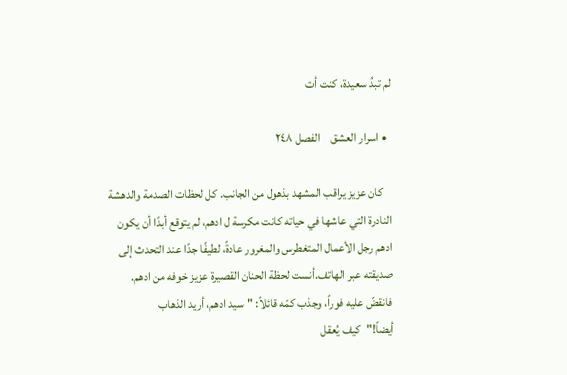لم تبدُ سعيدة، كنت أت

  • اسرار العشق    الفصل ٢٤٨

    كان عزيز يراقب المشهد بذهول من الجانب. كل لحظات الصدمة والدهشة النادرة التي عاشها في حياته كانت مكرسة ل ادهم، لم يتوقع أبدًا أن يكون ادهم رجل الأعمال المتغطرس والمغرور عادةً، لطيفًا جدًا عند التحدث إلى صديقته عبر الهاتف.أنست لحظة الحنان القصيرة عزيز خوفه من ادهم. فانقضّ عليه فوراً، وجذب كمّه قائلاً: "سيد ادهم، أريد الذهاب أيضاً!"كيف يُعقل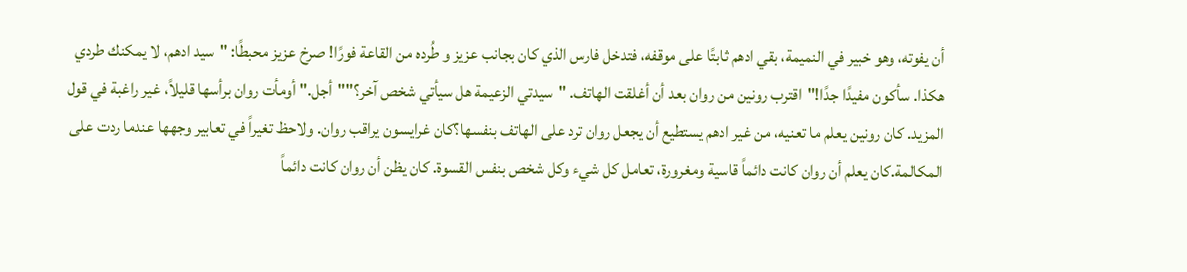أن يفوته، وهو خبير في النميمة، بقي ادهم ثابتًا على موقفه، فتدخل فارس الذي كان بجانب عزيز و طُرده من القاعة فورًا! صرخ عزيز محبطًا: "سيد ادهم، لا يمكنك طردي هكذا. سأكون مفيدًا جدًا!"اقترب رونين من روان بعد أن أغلقت الهاتف. "سيدتي الزعيمة هل سيأتي شخص آخر؟""أجل." أومأت روان برأسها قليلاً، غير راغبة في قول المزيد. كان رونين يعلم ما تعنيه، من غير ادهم يستطيع أن يجعل روان ترد على الهاتف بنفسها؟كان غرايسون يراقب روان. ولاحظ تغيراً في تعابير وجهها عندما ردت على المكالمة.كان يعلم أن روان كانت دائماً قاسية ومغرورة، تعامل كل شيء وكل شخص بنفس القسوة. كان يظن أن روان كانت دائماً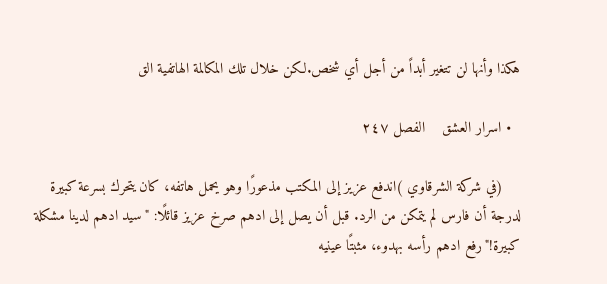هكذا وأنها لن تتغير أبداً من أجل أي شخص.لكن خلال تلك المكالمة الهاتفية الق

  • اسرار العشق    الفصل ٢٤٧

    (في شركة الشرقاوي )اندفع عزيز إلى المكتب مذعورًا وهو يحمل هاتفه، كان يتحرك بسرعة كبيرة لدرجة أن فارس لم يتمكن من الرد. قبل أن يصل إلى ادهم صرخ عزيز قائلًا: "سيد ادهم لدينا مشكلة كبيرة!"رفع ادهم رأسه بهدوء، مثبتًا عينيه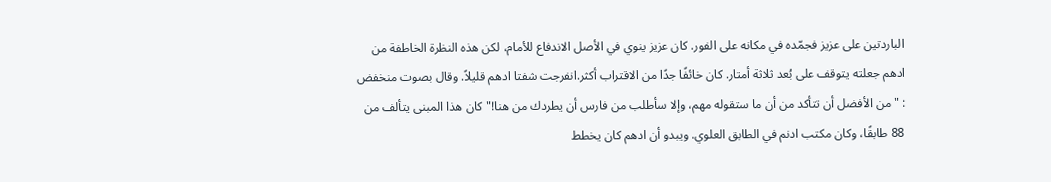الباردتين على عزيز فجمّده في مكانه على الفور. كان عزيز ينوي في الأصل الاندفاع للأمام، لكن هذه النظرة الخاطفة من ادهم جعلته يتوقف على بُعد ثلاثة أمتار. كان خائفًا جدًا من الاقتراب أكثر.انفرجت شفتا ادهم قليلاً. وقال بصوت منخفض : "من الأفضل أن تتأكد من أن ما ستقوله مهم، وإلا سأطلب من فارس أن يطردك من هنا!"كان هذا المبنى يتألف من 88 طابقًا، وكان مكتب ادنم في الطابق العلوي. ويبدو أن ادهم كان يخطط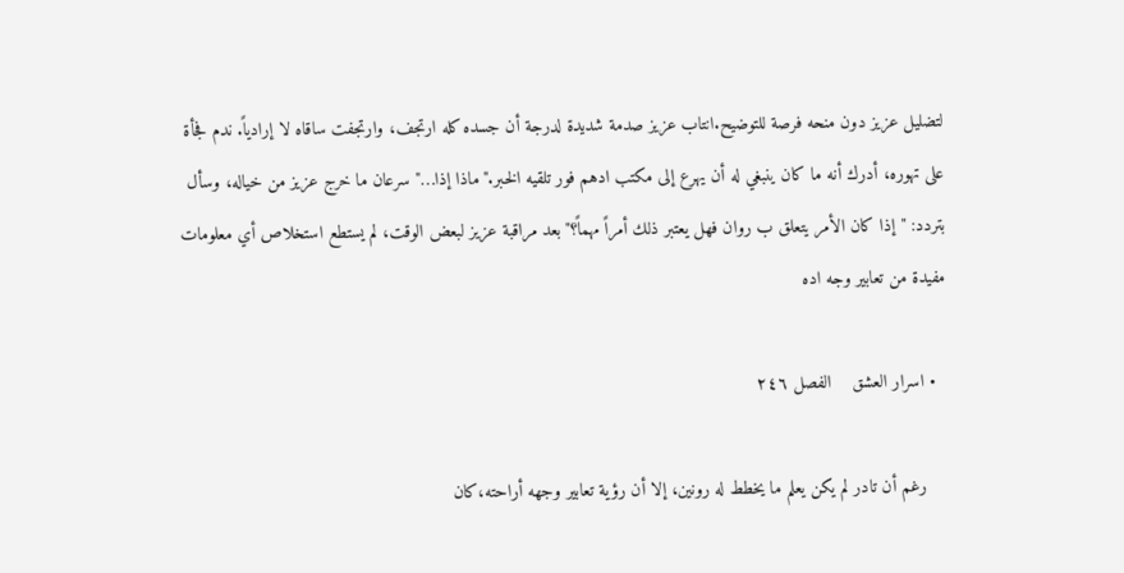لتضليل عزيز دون منحه فرصة للتوضيح.انتاب عزيز صدمة شديدة لدرجة أن جسده كله ارتجف، وارتجفت ساقاه لا إرادياً. ندم فجأة على تهوره، أدرك أنه ما كان ينبغي له أن يهرع إلى مكتب ادهم فور تلقيه الخبر."ماذا إذا…" سرعان ما خرج عزيز من خياله، وسأل بتردد: "إذا كان الأمر يتعلق ب روان فهل يعتبر ذلك أمراً مهماً؟"بعد مراقبة عزيز لبعض الوقت، لم يستطع استخلاص أي معلومات مفيدة من تعابير وجه اده

  • اسرار العشق    الفصل ٢٤٦

    رغم أن تادر لم يكن يعلم ما يخطط له رونين، إلا أن رؤية تعابير وجهه أراحته،كان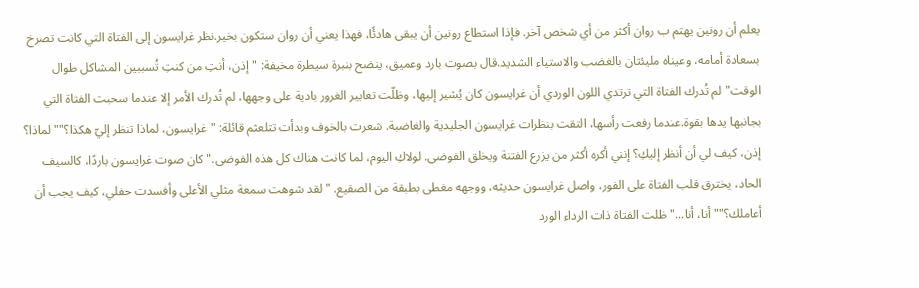يعلم أن رونين يهتم ب روان أكثر من أي شخص آخر. فإذا استطاع رونين أن يبقى هادئًا، فهذا يعني أن روان ستكون بخير.نظر غرايسون إلى الفتاة التي كانت تصرخ بسعادة أمامه، وعيناه مليئتان بالغضب والاستياء الشديد.قال بصوت بارد وعميق، ينضح بنبرة سيطرة مخيفة: "إذن، أنتِ من كنتِ تُسببين المشاكل طوال الوقت"لم تُدرك الفتاة التي ترتدي اللون الوردي أن غرايسون كان يُشير إليها، وظلّت تعابير الغرور بادية على وجهها، لم تُدرك الأمر إلا عندما سحبت الفتاة التي بجانبها يدها بقوة.عندما رفعت رأسها، التقت بنظرات غرايسون الجليدية والغاضبة. شعرت بالخوف وبدأت تتلعثم قائلة: "غرايسون، لماذا تنظر إليّ هكذا؟""لماذا؟ إذن، كيف لي أن أنظر إليكِ؟ إنني أكره أكثر من يزرع الفتنة ويخلق الفوضى. لولاكِ اليوم، لما كانت هناك كل هذه الفوضى." كان صوت غرايسون باردًا، كالسيف الحاد، يخترق قلب الفتاة على الفور، واصل غرايسون حديثه، ووجهه مغطى بطبقة من الصقيع. "لقد شوهت سمعة مثلي الأعلى وأفسدت حفلي، كيف يجب أن أعاملك؟""أنا، أنا..." ظلت الفتاة ذات الرداء الورد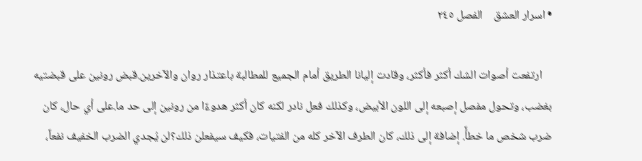• اسرار العشق    الفصل ٢٤٥

    ارتفعت أصوات الشك أكثر فأكثر، وقادت إليانا الطريق أمام الجميع للمطالبة باعتذار روان والآخرين.قبض رونين على قبضتيه بغضب، وتحول مفصل إصبعه إلى اللون الأبيض، وكذلك فعل نادر لكنه كان أكثر هدوءًا من رونين إلى حد ما.على أي حال، كان ضرب شخص ما خطأً. إضافة إلى ذلك، كان الطرف الآخر كله من الفتيات، فكيف سيفعلن ذلك؟لن يُجدي الضرب الخفيف نفعاً،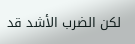لكن الضرب الأشد قد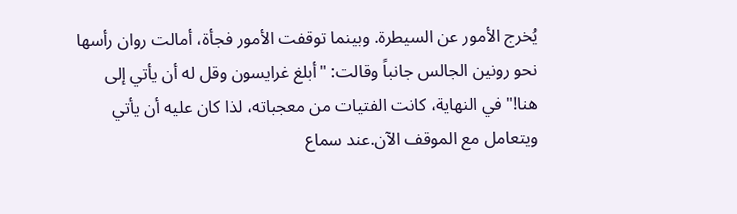يُخرج الأمور عن السيطرة. وبينما توقفت الأمور فجأة، أمالت روان رأسها نحو رونين الجالس جانباً وقالت: "أبلغ غرايسون وقل له أن يأتي إلى هنا!"في النهاية، كانت الفتيات من معجباته، لذا كان عليه أن يأتي ويتعامل مع الموقف الآن.عند سماع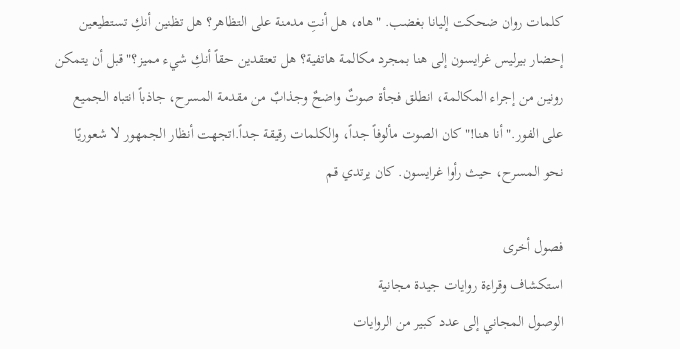كلمات روان ضحكت إليانا بغضب. "هاه، هل أنتِ مدمنة على التظاهر؟ هل تظنين أنكِ تستطيعين إحضار بيرليس غرايسون إلى هنا بمجرد مكالمة هاتفية؟ هل تعتقدين حقاً أنكِ شيء مميز؟"قبل أن يتمكن رونين من إجراء المكالمة، انطلق فجأة صوتٌ واضحٌ وجذابٌ من مقدمة المسرح، جاذباً انتباه الجميع على الفور."أنا هنا!"كان الصوت مألوفاً جداً، والكلمات رقيقة جداً.اتجهت أنظار الجمهور لا شعوريًا نحو المسرح، حيث رأوا غرايسون. كان يرتدي قم

فصول أخرى
استكشاف وقراءة روايات جيدة مجانية
الوصول المجاني إلى عدد كبير من الروايات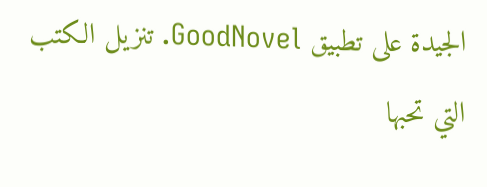الجيدة على تطبيق GoodNovel. تنزيل الكتب التي تحبها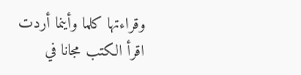وقراءتها كلما وأينما أردت
اقرأ الكتب مجانا في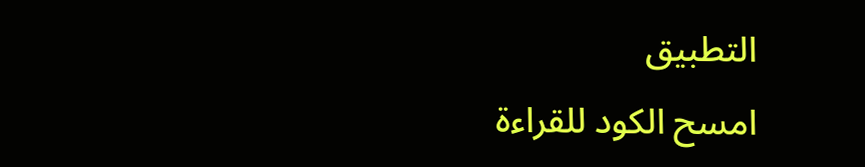التطبيق
امسح الكود للقراءة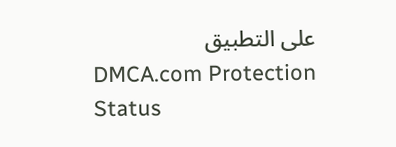على التطبيق
DMCA.com Protection Status